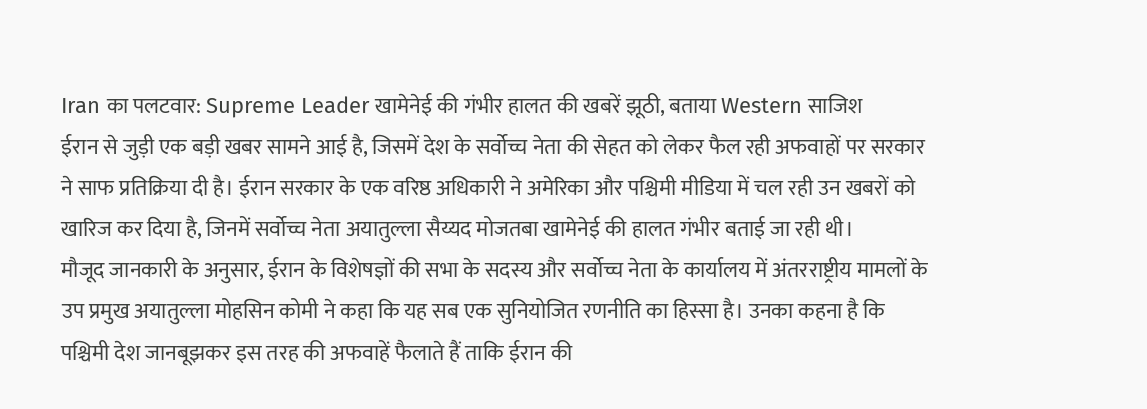Iran का पलटवार: Supreme Leader खामेनेई की गंभीर हालत की खबरें झूठी, बताया Western साजिश
ईरान से जुड़ी एक बड़ी खबर सामने आई है, जिसमें देश के सर्वोच्च नेता की सेहत को लेकर फैल रही अफवाहों पर सरकार ने साफ प्रतिक्रिया दी है। ईरान सरकार के एक वरिष्ठ अधिकारी ने अमेरिका और पश्चिमी मीडिया में चल रही उन खबरों को खारिज कर दिया है, जिनमें सर्वोच्च नेता अयातुल्ला सैय्यद मोजतबा खामेनेई की हालत गंभीर बताई जा रही थी।
मौजूद जानकारी के अनुसार, ईरान के विशेषज्ञों की सभा के सदस्य और सर्वोच्च नेता के कार्यालय में अंतरराष्ट्रीय मामलों के उप प्रमुख अयातुल्ला मोहसिन कोमी ने कहा कि यह सब एक सुनियोजित रणनीति का हिस्सा है। उनका कहना है कि पश्चिमी देश जानबूझकर इस तरह की अफवाहें फैलाते हैं ताकि ईरान की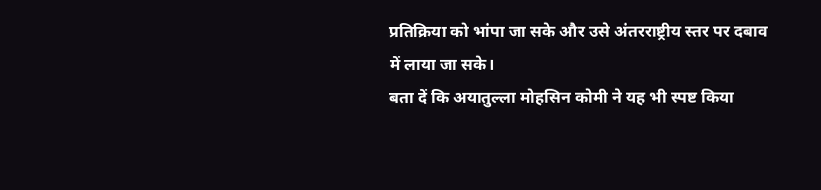प्रतिक्रिया को भांपा जा सके और उसे अंतरराष्ट्रीय स्तर पर दबाव में लाया जा सके।
बता दें कि अयातुल्ला मोहसिन कोमी ने यह भी स्पष्ट किया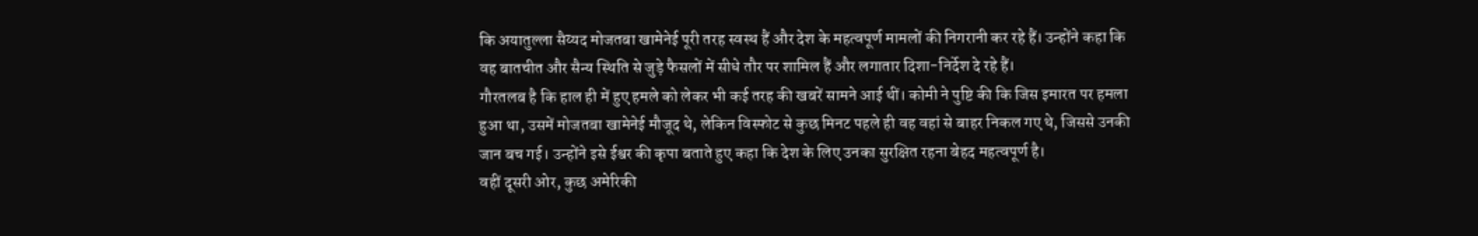कि अयातुल्ला सैय्यद मोजतबा खामेनेई पूरी तरह स्वस्थ हैं और देश के महत्वपूर्ण मामलों की निगरानी कर रहे हैं। उन्होंने कहा कि वह बातचीत और सैन्य स्थिति से जुड़े फैसलों में सीधे तौर पर शामिल हैं और लगातार दिशा-निर्देश दे रहे हैं।
गौरतलब है कि हाल ही में हुए हमले को लेकर भी कई तरह की खबरें सामने आई थीं। कोमी ने पुष्टि की कि जिस इमारत पर हमला हुआ था, उसमें मोजतबा खामेनेई मौजूद थे, लेकिन विस्फोट से कुछ मिनट पहले ही वह वहां से बाहर निकल गए थे, जिससे उनकी जान बच गई। उन्होंने इसे ईश्वर की कृपा बताते हुए कहा कि देश के लिए उनका सुरक्षित रहना बेहद महत्वपूर्ण है।
वहीं दूसरी ओर, कुछ अमेरिकी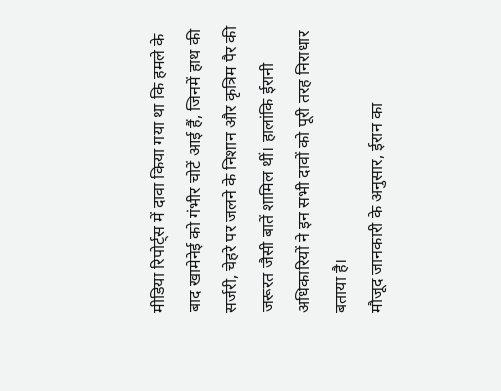मीडिया रिपोर्ट्स में दावा किया गया था कि हमले के बाद खामेनेई को गंभीर चोटें आई हैं, जिनमें हाथ की सर्जरी, चेहरे पर जलने के निशान और कृत्रिम पैर की जरूरत जैसी बातें शामिल थीं। हालांकि ईरानी अधिकारियों ने इन सभी दावों को पूरी तरह निराधार बताया है।
मौजूद जानकारी के अनुसार, ईरान का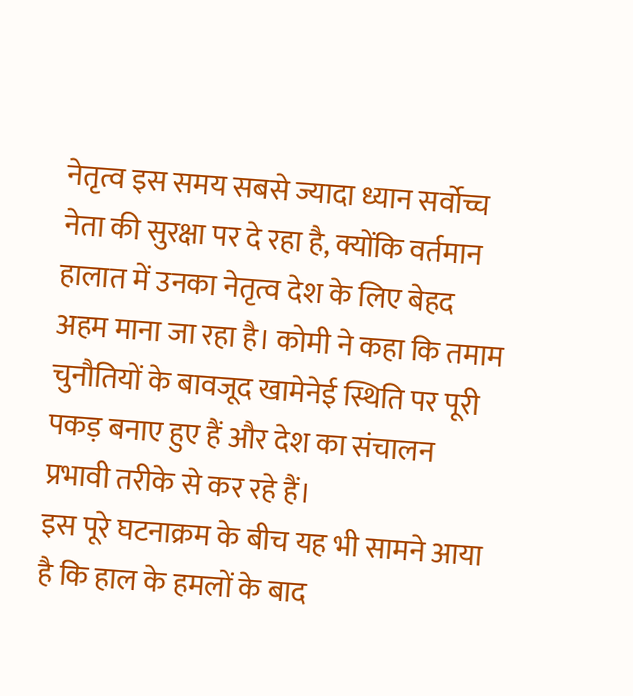नेतृत्व इस समय सबसे ज्यादा ध्यान सर्वोच्च नेता की सुरक्षा पर दे रहा है, क्योंकि वर्तमान हालात में उनका नेतृत्व देश के लिए बेहद अहम माना जा रहा है। कोमी ने कहा कि तमाम चुनौतियों के बावजूद खामेनेई स्थिति पर पूरी पकड़ बनाए हुए हैं और देश का संचालन प्रभावी तरीके से कर रहे हैं।
इस पूरे घटनाक्रम के बीच यह भी सामने आया है कि हाल के हमलों के बाद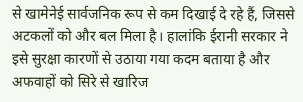से खामेनेई सार्वजनिक रूप से कम दिखाई दे रहे हैं, जिससे अटकलों को और बल मिला है। हालांकि ईरानी सरकार ने इसे सुरक्षा कारणों से उठाया गया कदम बताया है और अफवाहों को सिरे से खारिज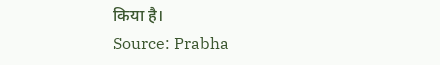किया है।
Source: Prabha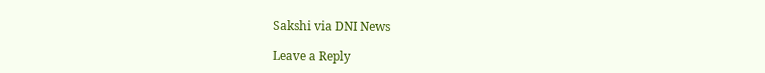Sakshi via DNI News

Leave a Reply